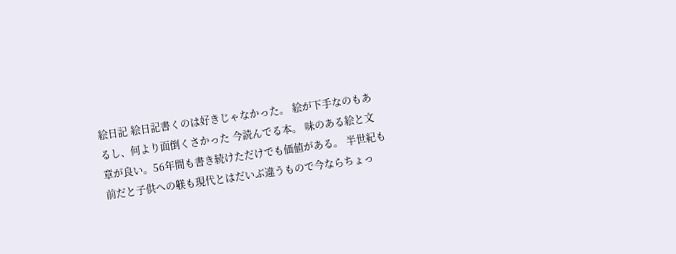絵日記 絵日記書くのは好きじゃなかった。 絵が下手なのもあるし、何より面倒くさかった 今読んでる本。 味のある絵と文章が良い。56年間も書き続けただけでも価値がある。 半世紀も前だと子供への躾も現代とはだいぶ違うもので今ならちょっ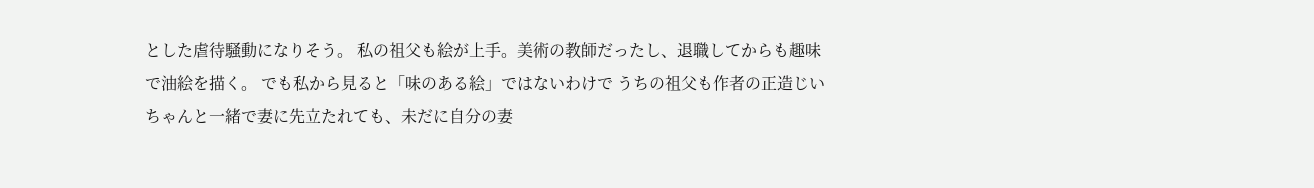とした虐待騒動になりそう。 私の祖父も絵が上手。美術の教師だったし、退職してからも趣味で油絵を描く。 でも私から見ると「味のある絵」ではないわけで うちの祖父も作者の正造じいちゃんと一緒で妻に先立たれても、未だに自分の妻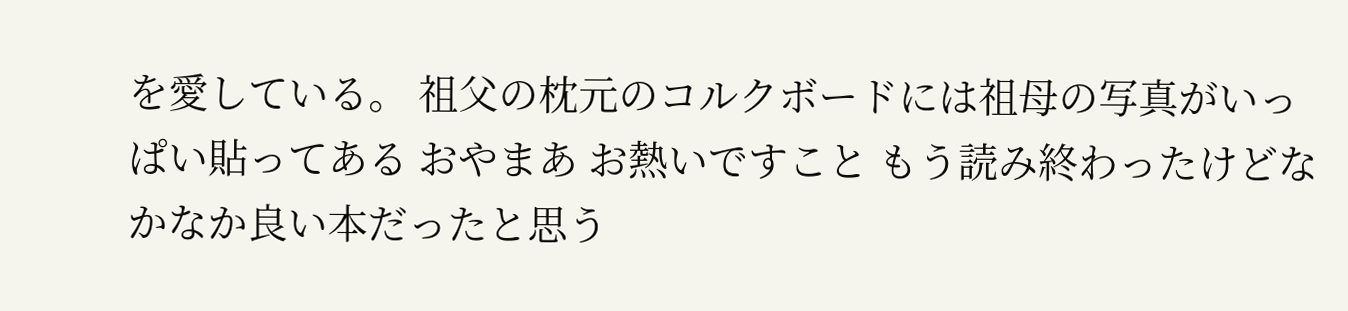を愛している。 祖父の枕元のコルクボードには祖母の写真がいっぱい貼ってある おやまあ お熱いですこと もう読み終わったけどなかなか良い本だったと思う